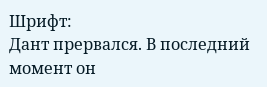Шрифт:
Дант прервался. В последний момент он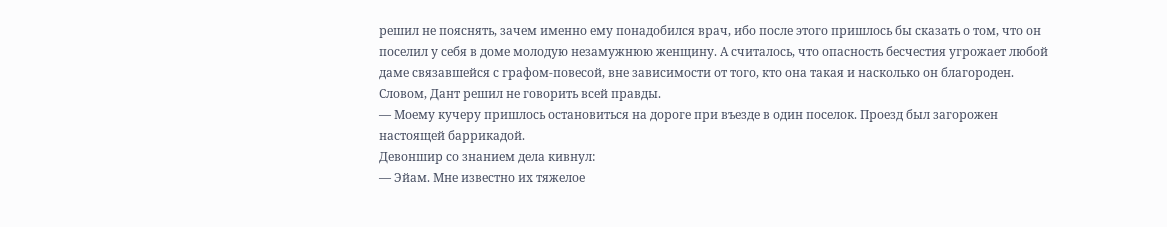решил не пояснять, зачем именно ему понадобился врач, ибо после этого пришлось бы сказать о том, что он поселил у себя в доме молодую незамужнюю женщину. А считалось, что опасность бесчестия угрожает любой даме связавшейся с графом-повесой, вне зависимости от того, кто она такая и насколько он благороден. Словом, Дант решил не говорить всей правды.
— Моему кучеру пришлось остановиться на дороге при въезде в один поселок. Проезд был загорожен настоящей баррикадой.
Девоншир со знанием дела кивнул:
— Эйам. Мне известно их тяжелое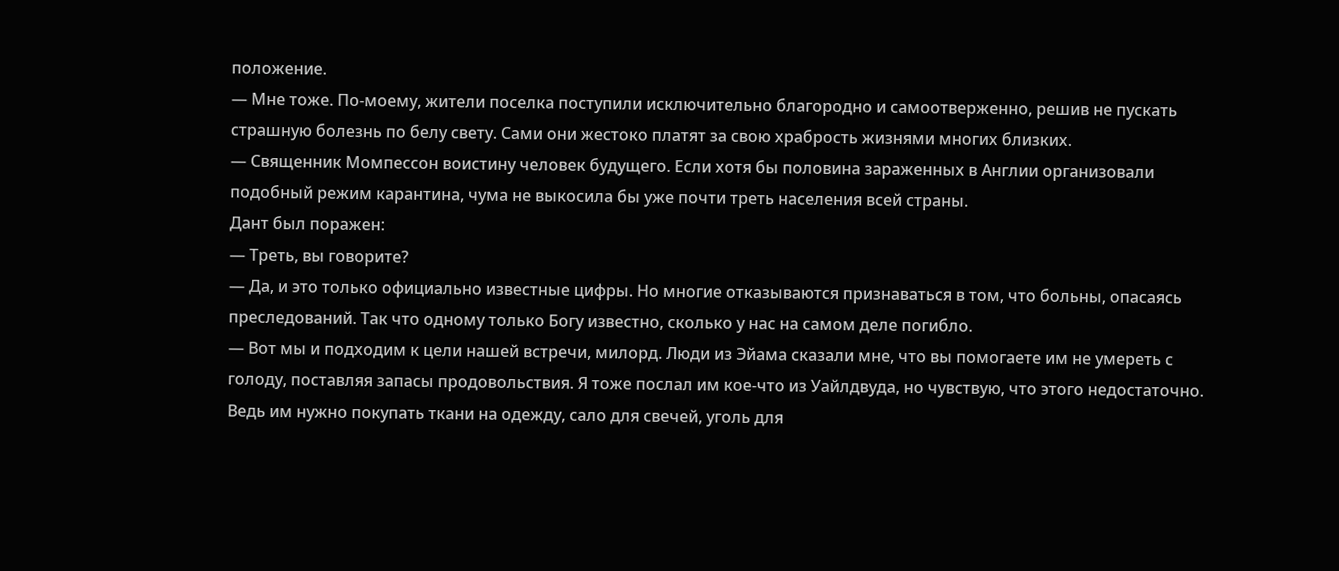положение.
— Мне тоже. По-моему, жители поселка поступили исключительно благородно и самоотверженно, решив не пускать страшную болезнь по белу свету. Сами они жестоко платят за свою храбрость жизнями многих близких.
— Священник Момпессон воистину человек будущего. Если хотя бы половина зараженных в Англии организовали подобный режим карантина, чума не выкосила бы уже почти треть населения всей страны.
Дант был поражен:
— Треть, вы говорите?
— Да, и это только официально известные цифры. Но многие отказываются признаваться в том, что больны, опасаясь преследований. Так что одному только Богу известно, сколько у нас на самом деле погибло.
— Вот мы и подходим к цели нашей встречи, милорд. Люди из Эйама сказали мне, что вы помогаете им не умереть с голоду, поставляя запасы продовольствия. Я тоже послал им кое-что из Уайлдвуда, но чувствую, что этого недостаточно. Ведь им нужно покупать ткани на одежду, сало для свечей, уголь для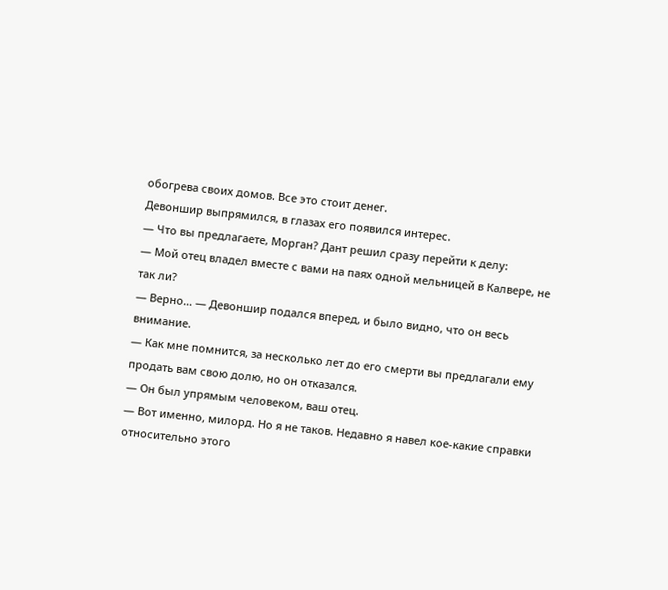обогрева своих домов. Все это стоит денег.
Девоншир выпрямился, в глазах его появился интерес.
— Что вы предлагаете, Морган? Дант решил сразу перейти к делу:
— Мой отец владел вместе с вами на паях одной мельницей в Калвере, не так ли?
— Верно… — Девоншир подался вперед, и было видно, что он весь внимание.
— Как мне помнится, за несколько лет до его смерти вы предлагали ему продать вам свою долю, но он отказался.
— Он был упрямым человеком, ваш отец.
— Вот именно, милорд. Но я не таков. Недавно я навел кое-какие справки относительно этого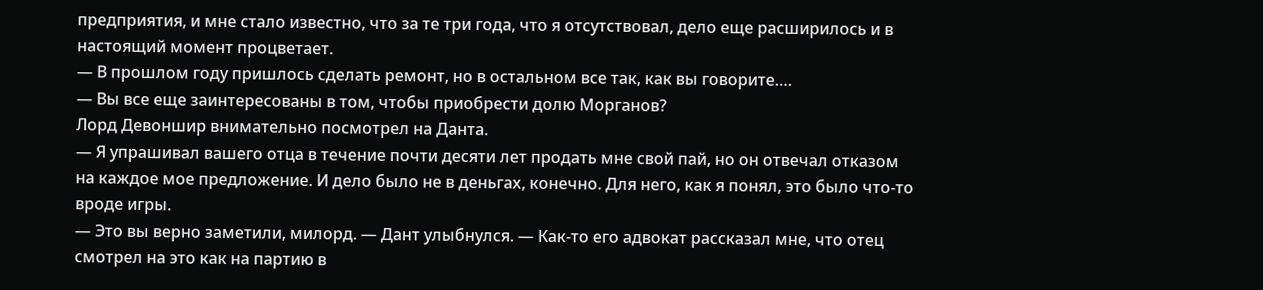предприятия, и мне стало известно, что за те три года, что я отсутствовал, дело еще расширилось и в настоящий момент процветает.
— В прошлом году пришлось сделать ремонт, но в остальном все так, как вы говорите….
— Вы все еще заинтересованы в том, чтобы приобрести долю Морганов?
Лорд Девоншир внимательно посмотрел на Данта.
— Я упрашивал вашего отца в течение почти десяти лет продать мне свой пай, но он отвечал отказом на каждое мое предложение. И дело было не в деньгах, конечно. Для него, как я понял, это было что-то вроде игры.
— Это вы верно заметили, милорд. — Дант улыбнулся. — Как-то его адвокат рассказал мне, что отец смотрел на это как на партию в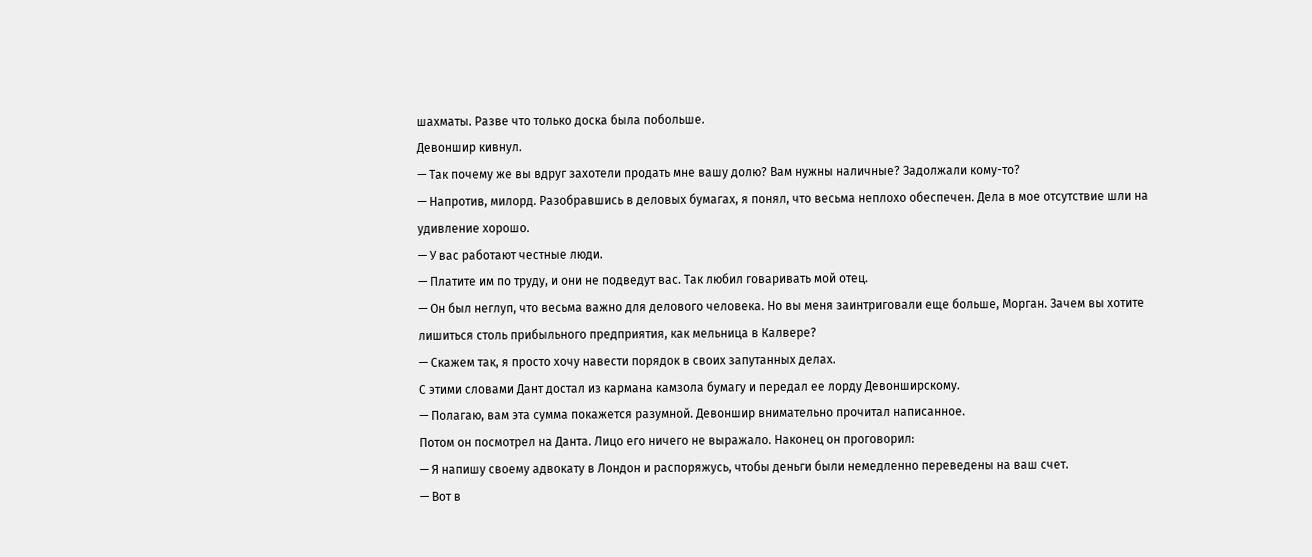шахматы. Разве что только доска была побольше.
Девоншир кивнул.
— Так почему же вы вдруг захотели продать мне вашу долю? Вам нужны наличные? Задолжали кому-то?
— Напротив, милорд. Разобравшись в деловых бумагах, я понял, что весьма неплохо обеспечен. Дела в мое отсутствие шли на удивление хорошо.
— У вас работают честные люди.
— Платите им по труду, и они не подведут вас. Так любил говаривать мой отец.
— Он был неглуп, что весьма важно для делового человека. Но вы меня заинтриговали еще больше, Морган. Зачем вы хотите лишиться столь прибыльного предприятия, как мельница в Калвере?
— Скажем так, я просто хочу навести порядок в своих запутанных делах.
С этими словами Дант достал из кармана камзола бумагу и передал ее лорду Девонширскому.
— Полагаю, вам эта сумма покажется разумной. Девоншир внимательно прочитал написанное.
Потом он посмотрел на Данта. Лицо его ничего не выражало. Наконец он проговорил:
— Я напишу своему адвокату в Лондон и распоряжусь, чтобы деньги были немедленно переведены на ваш счет.
— Вот в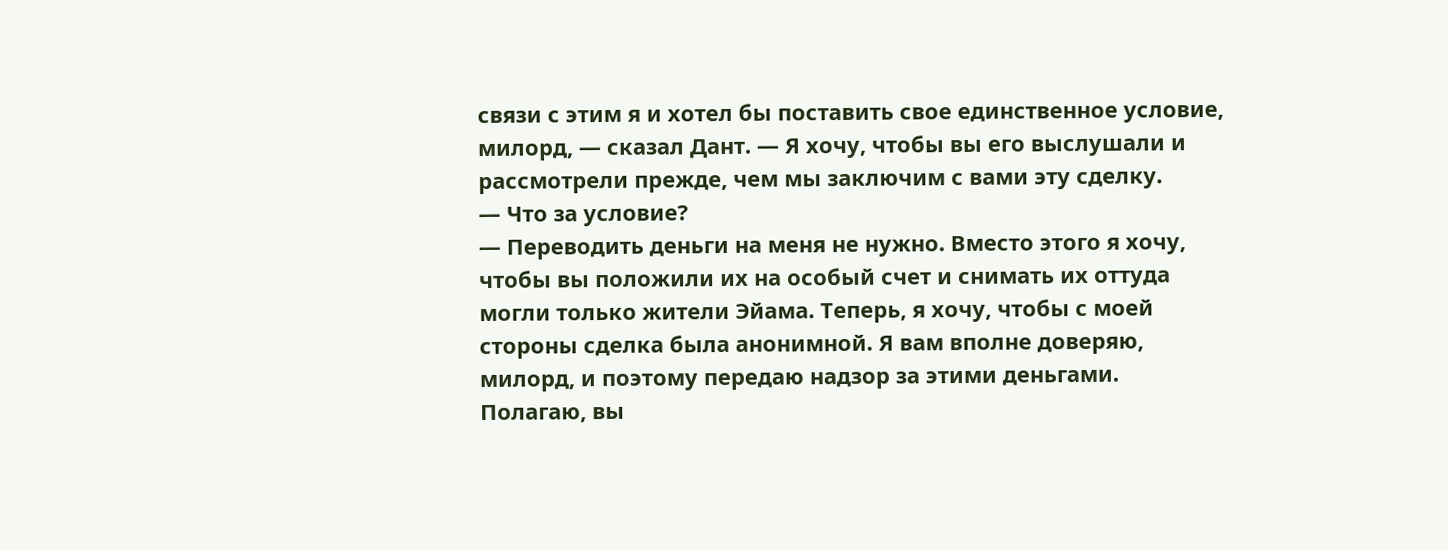связи с этим я и хотел бы поставить свое единственное условие, милорд, — сказал Дант. — Я хочу, чтобы вы его выслушали и рассмотрели прежде, чем мы заключим с вами эту сделку.
— Что за условие?
— Переводить деньги на меня не нужно. Вместо этого я хочу, чтобы вы положили их на особый счет и снимать их оттуда могли только жители Эйама. Теперь, я хочу, чтобы с моей стороны сделка была анонимной. Я вам вполне доверяю, милорд, и поэтому передаю надзор за этими деньгами. Полагаю, вы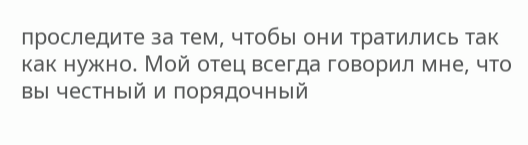проследите за тем, чтобы они тратились так как нужно. Мой отец всегда говорил мне, что вы честный и порядочный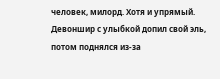человек, милорд. Хотя и упрямый.
Девоншир с улыбкой допил свой эль, потом поднялся из-за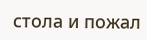стола и пожал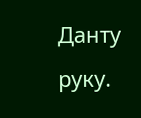Данту руку.